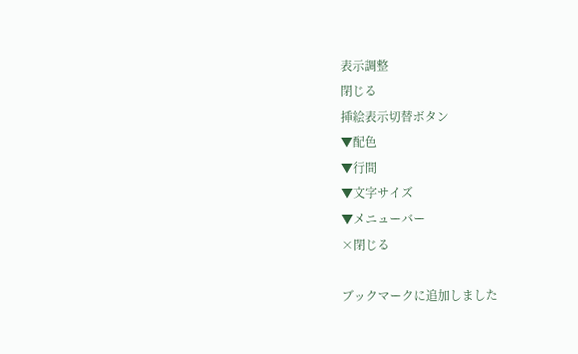表示調整
閉じる
挿絵表示切替ボタン
▼配色
▼行間
▼文字サイズ
▼メニューバー
×閉じる

ブックマークに追加しました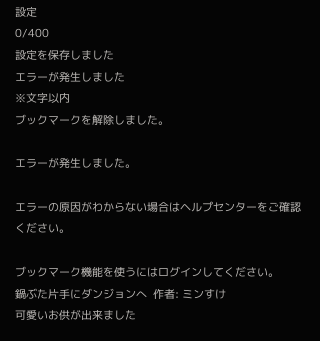設定
0/400
設定を保存しました
エラーが発生しました
※文字以内
ブックマークを解除しました。

エラーが発生しました。

エラーの原因がわからない場合はヘルプセンターをご確認ください。

ブックマーク機能を使うにはログインしてください。
鍋ぶた片手にダンジョンへ  作者: ミンすけ
可愛いお供が出来ました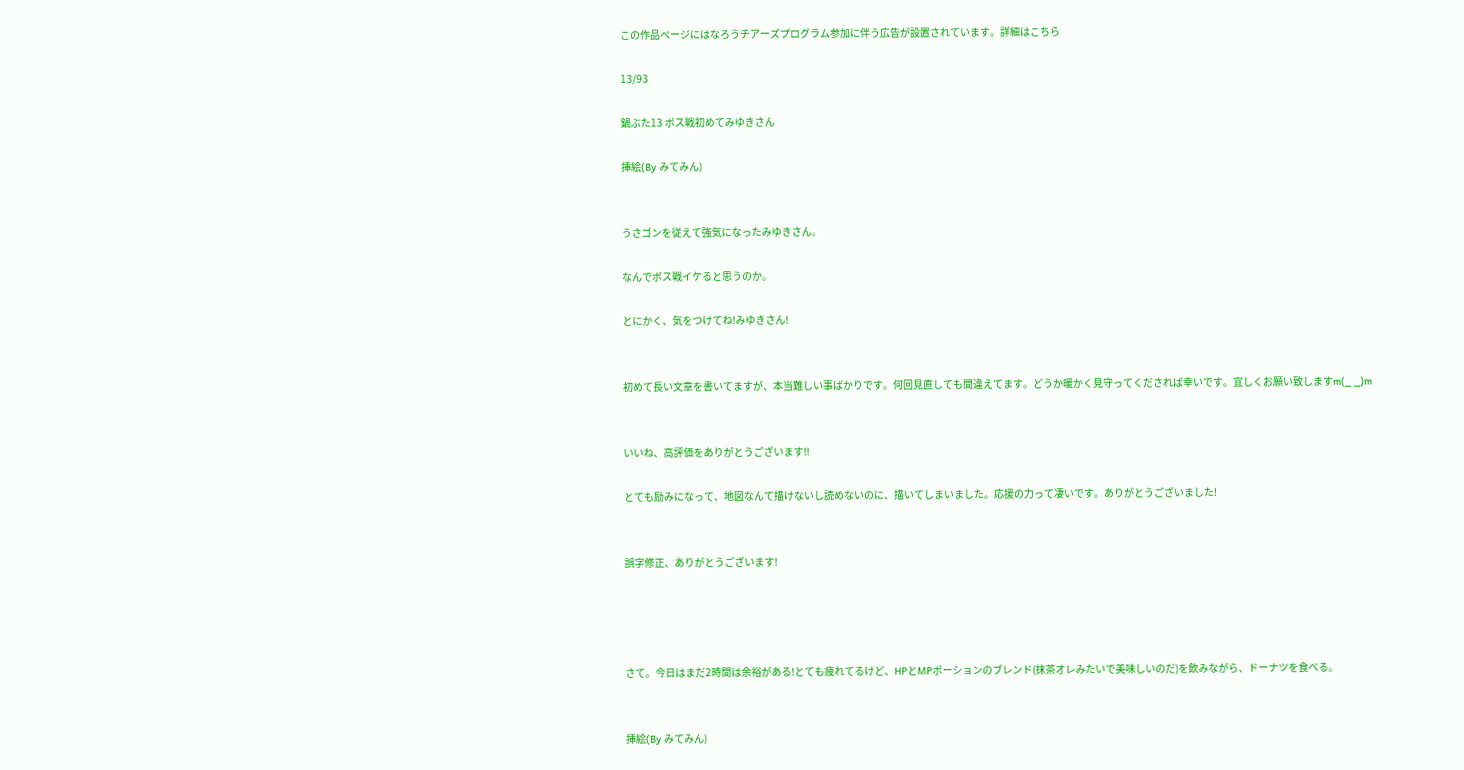この作品ページにはなろうチアーズプログラム参加に伴う広告が設置されています。詳細はこちら

13/93

鍋ぶた13 ボス戦初めてみゆきさん

挿絵(By みてみん)


うさゴンを従えて強気になったみゆきさん。

なんでボス戦イケると思うのか。

とにかく、気をつけてね!みゆきさん!


初めて長い文章を書いてますが、本当難しい事ばかりです。何回見直しても間違えてます。どうか暖かく見守ってくだされば幸いです。宜しくお願い致しますm(_ _)m


いいね、高評価をありがとうございます!!

とても励みになって、地図なんて描けないし読めないのに、描いてしまいました。応援の力って凄いです。ありがとうございました!


誤字修正、ありがとうございます!




さて。今日はまだ2時間は余裕がある!とても疲れてるけど、HPとMPポーションのブレンド(抹茶オレみたいで美味しいのだ)を飲みながら、ドーナツを食べる。


挿絵(By みてみん)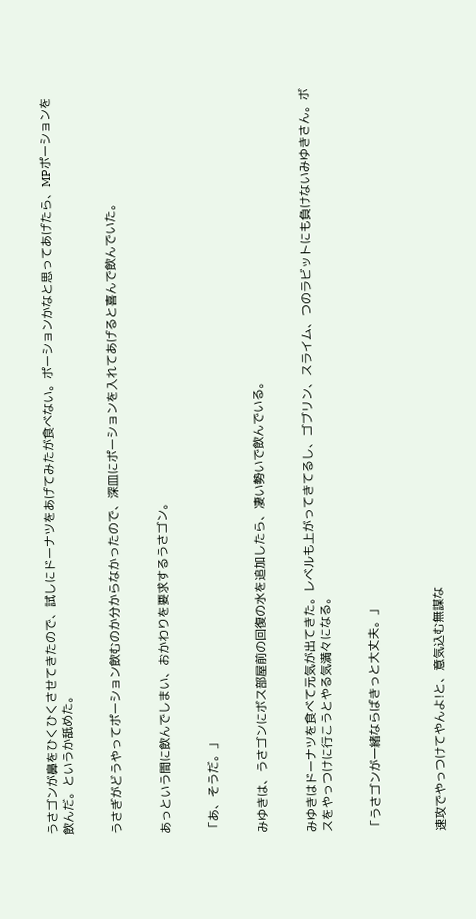うさゴンが鼻をひくひくさせてきたので、試しにドーナツをあげてみたが食べない。ポーションかなと思ってあげたら、MPポーションを飲んだ。というか舐めた。


うさぎがどうやってポーション飲むのか分からなかったので、深皿にポーションを入れてあげると喜んで飲んでいた。


あっという間に飲んでしまい、おかわりを要求するうさゴン。


「あ、そうだ。」


みゆきは、うさゴンにボス部屋前の回復の水を追加したら、凄い勢いで飲んでいる。


みゆきはドーナツを食べて元気が出てきた。レベルも上がってきてるし、ゴブリン、スライム、つのラビットにも負けないみゆきさん。ボスをやっつけに行こうとやる気満々になる。


「うさゴンが一緒ならばきっと大丈夫。」



速攻でやっつけてやんよ!と、意気込む無謀な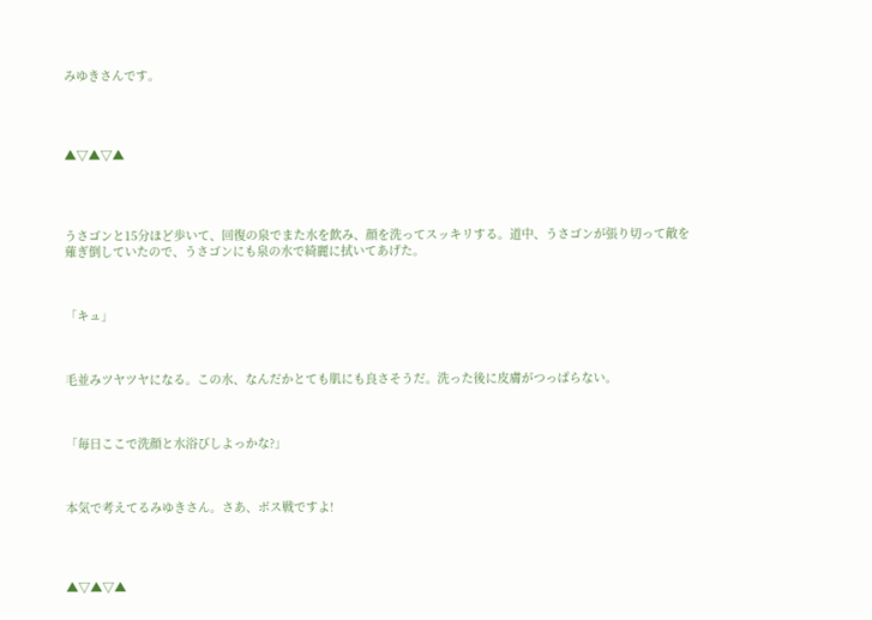みゆきさんです。




▲▽▲▽▲




うさゴンと15分ほど歩いて、回復の泉でまた水を飲み、顔を洗ってスッキリする。道中、うさゴンが張り切って敵を薙ぎ倒していたので、うさゴンにも泉の水で綺麗に拭いてあげた。



「キュ」



毛並みツヤツヤになる。この水、なんだかとても肌にも良さそうだ。洗った後に皮膚がつっぱらない。



「毎日ここで洗顔と水浴びしよっかな?」



本気で考えてるみゆきさん。さあ、ボス戦ですよ!




▲▽▲▽▲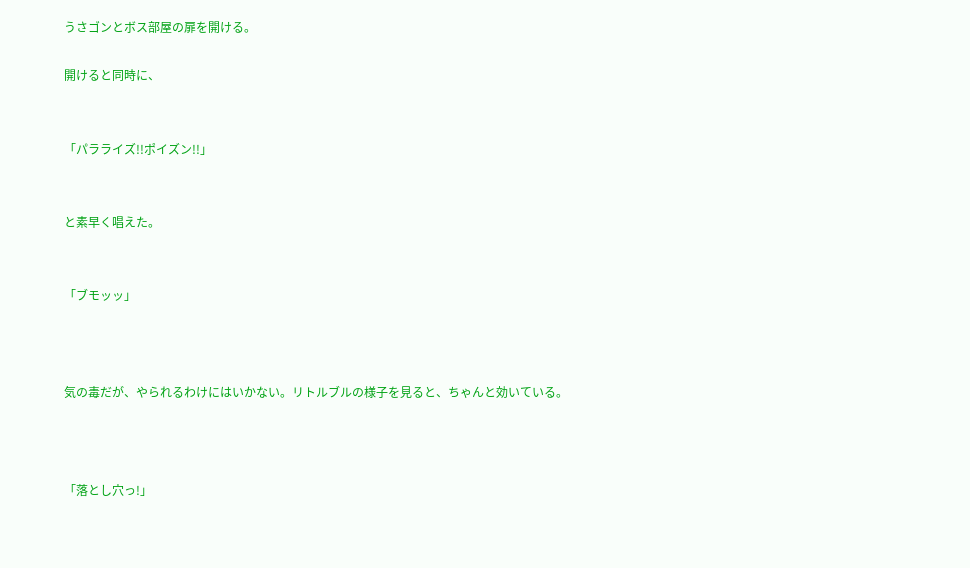うさゴンとボス部屋の扉を開ける。

開けると同時に、


「パラライズ!!ポイズン!!」


と素早く唱えた。


「ブモッッ」



気の毒だが、やられるわけにはいかない。リトルブルの様子を見ると、ちゃんと効いている。



「落とし穴っ!」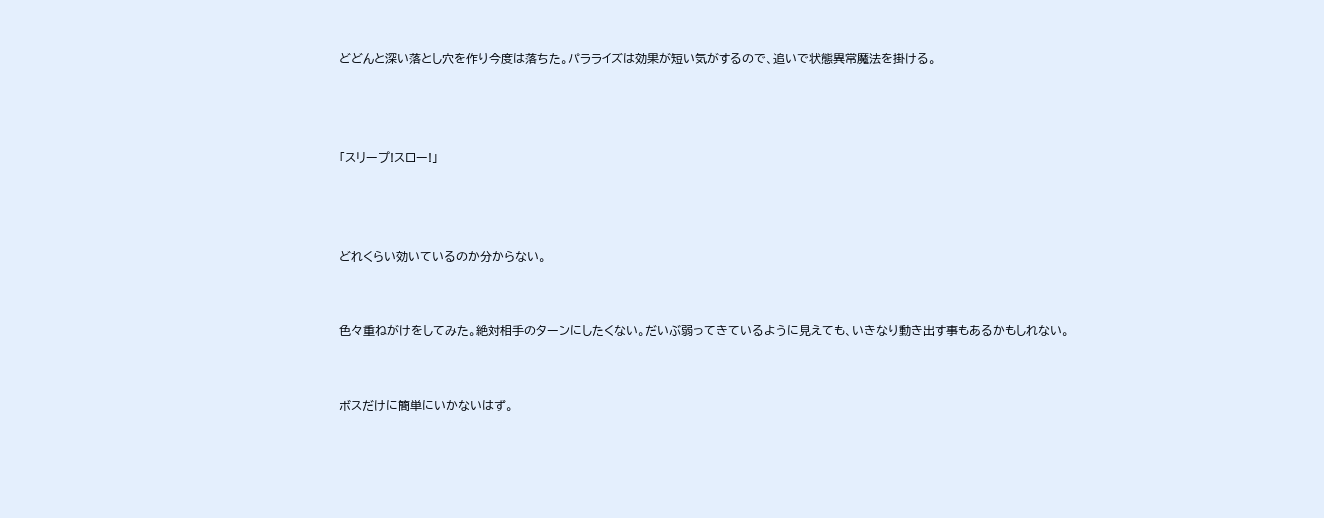どどんと深い落とし穴を作り今度は落ちた。パラライズは効果が短い気がするので、追いで状態異常魔法を掛ける。



「スリープ!スロー!」



どれくらい効いているのか分からない。


色々重ねがけをしてみた。絶対相手のターンにしたくない。だいぶ弱ってきているように見えても、いきなり動き出す事もあるかもしれない。


ボスだけに簡単にいかないはず。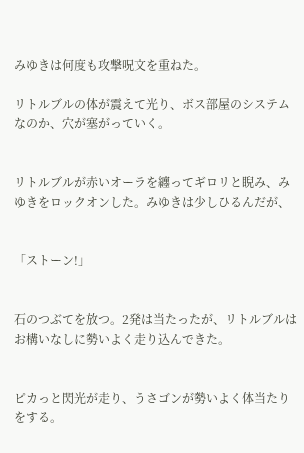みゆきは何度も攻撃呪文を重ねた。

リトルブルの体が震えて光り、ボス部屋のシステムなのか、穴が塞がっていく。


リトルブルが赤いオーラを纏ってギロリと睨み、みゆきをロックオンした。みゆきは少しひるんだが、


「ストーン!」


石のつぶてを放つ。2発は当たったが、リトルブルはお構いなしに勢いよく走り込んできた。


ピカっと閃光が走り、うさゴンが勢いよく体当たりをする。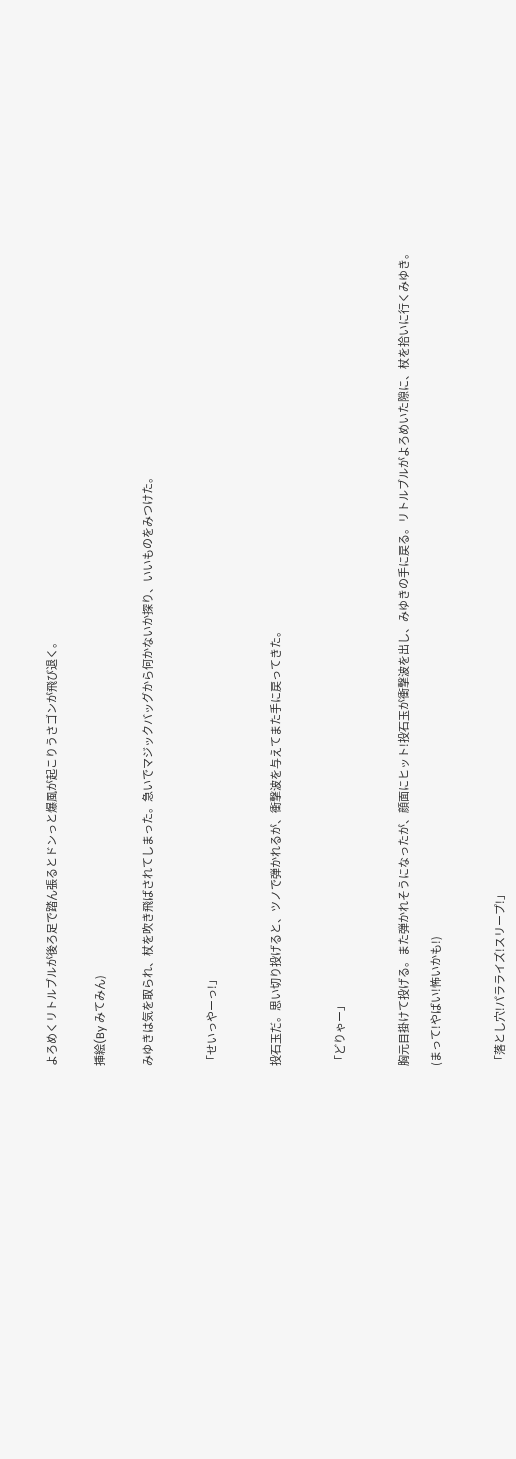よろめくリトルブルが後ろ足で踏ん張るとドンっと爆風が起こりうさゴンが飛び退く。


挿絵(By みてみん)


みゆきは気を取られ、杖を吹き飛ばされてしまった。急いでマジックバッグから何かないか探り、いいものをみつけた。



「せいっやーっ!」



投石玉だ。思い切り投げると、ツノで弾かれるが、衝撃波を与えてまた手に戻ってきた。



「どりゃー」



胸元目掛けて投げる。また弾かれそうになったが、顔面にヒット!投石玉が衝撃波を出し、みゆきの手に戻る。リトルブルがよろめいた隙に、杖を拾いに行くみゆき。

(まって!やばい!怖いかも!)



「落とし穴!パラライズ!スリープ!」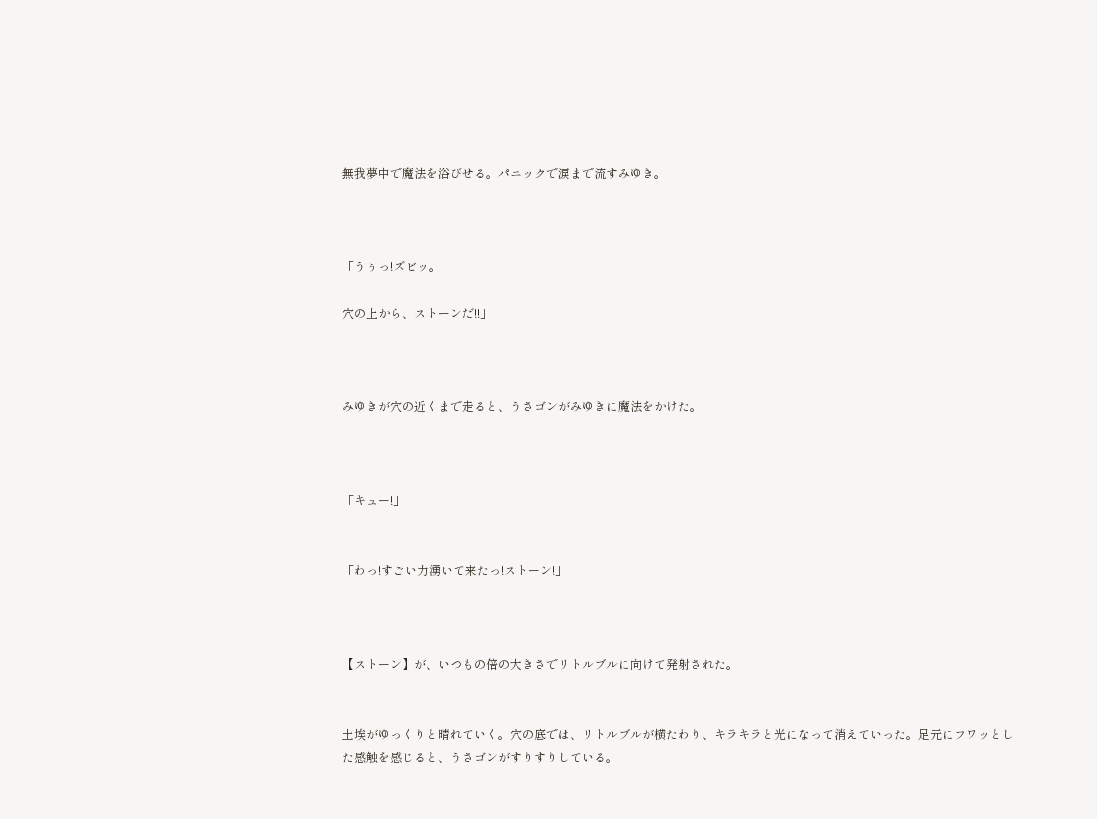無我夢中で魔法を浴びせる。パニックで涙まで流すみゆき。



「うぅっ!ズビッ。

穴の上から、ストーンだ!!」



みゆきが穴の近くまで走ると、うさゴンがみゆきに魔法をかけた。



「キュー!」


「わっ!すごい力湧いて来たっ!ストーン!」



【ストーン】が、いつもの倍の大きさでリトルブルに向けて発射された。


土埃がゆっくりと晴れていく。穴の底では、リトルブルが横たわり、キラキラと光になって消えていった。足元にフワッとした感触を感じると、うさゴンがすりすりしている。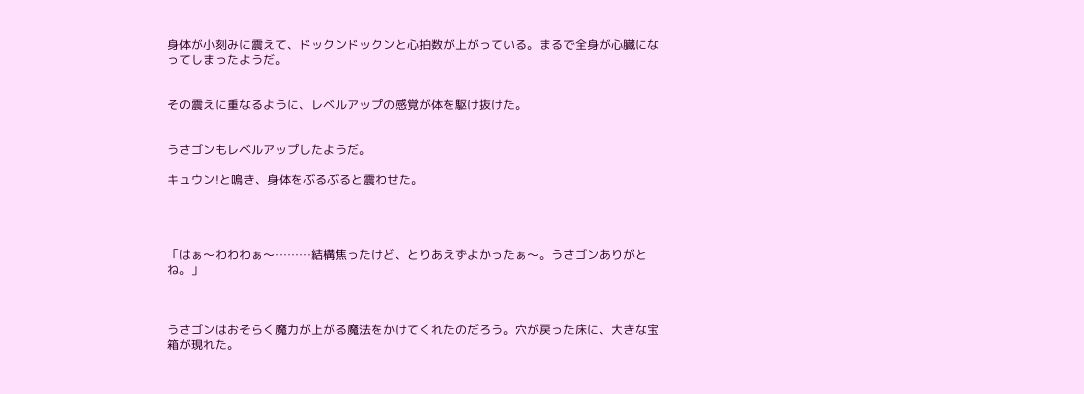身体が小刻みに震えて、ドックンドックンと心拍数が上がっている。まるで全身が心臓になってしまったようだ。


その震えに重なるように、レベルアップの感覚が体を駆け抜けた。


うさゴンもレベルアップしたようだ。

キュウン!と鳴き、身体をぶるぶると震わせた。




「はぁ〜わわわぁ〜………結構焦ったけど、とりあえずよかったぁ〜。うさゴンありがとね。」



うさゴンはおそらく魔力が上がる魔法をかけてくれたのだろう。穴が戻った床に、大きな宝箱が現れた。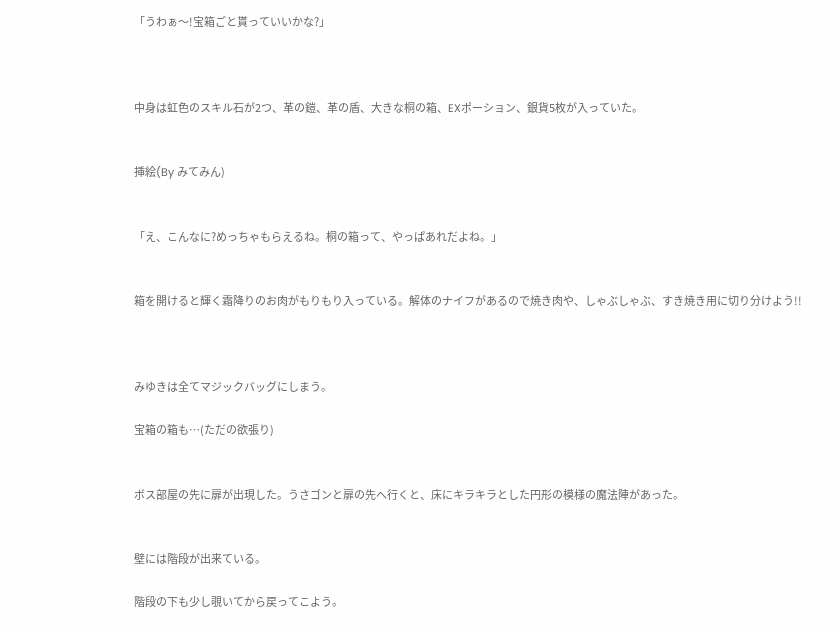「うわぁ〜!宝箱ごと貰っていいかな?」



中身は虹色のスキル石が2つ、革の鎧、革の盾、大きな桐の箱、EXポーション、銀貨5枚が入っていた。


挿絵(By みてみん)


「え、こんなに?めっちゃもらえるね。桐の箱って、やっぱあれだよね。」


箱を開けると輝く霜降りのお肉がもりもり入っている。解体のナイフがあるので焼き肉や、しゃぶしゃぶ、すき焼き用に切り分けよう!!



みゆきは全てマジックバッグにしまう。

宝箱の箱も…(ただの欲張り)


ボス部屋の先に扉が出現した。うさゴンと扉の先へ行くと、床にキラキラとした円形の模様の魔法陣があった。


壁には階段が出来ている。

階段の下も少し覗いてから戻ってこよう。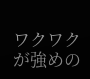ワクワクが強めの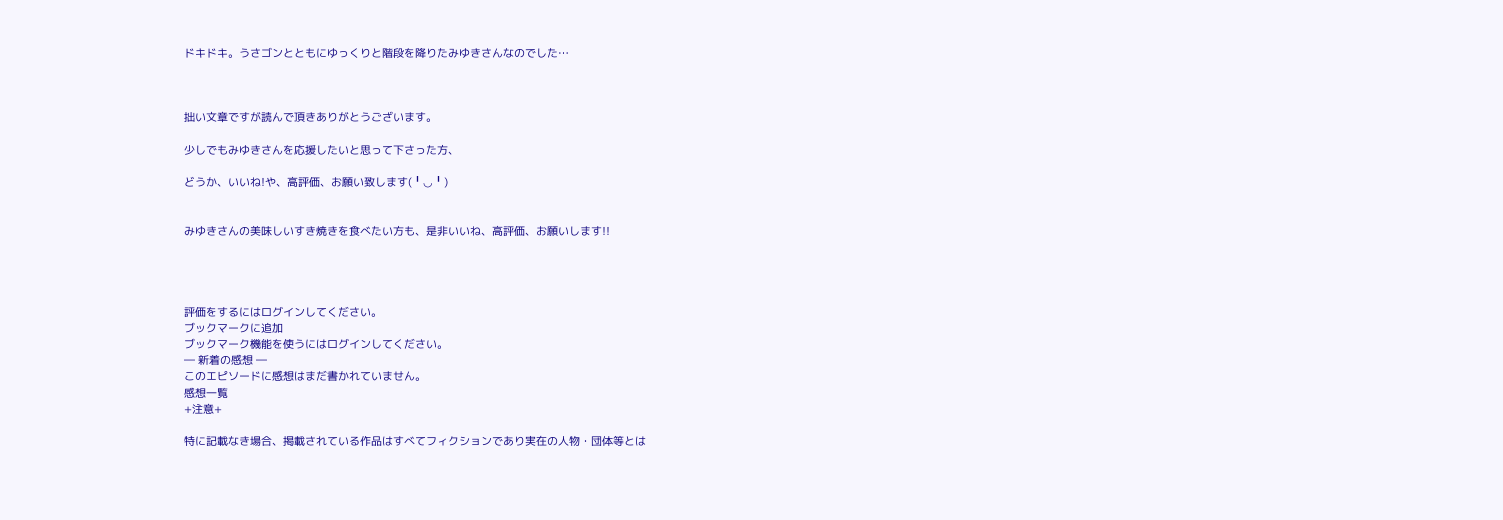ドキドキ。うさゴンとともにゆっくりと階段を降りたみゆきさんなのでした…



拙い文章ですが読んで頂きありがとうございます。

少しでもみゆきさんを応援したいと思って下さった方、

どうか、いいね!や、高評価、お願い致します(╹◡╹)


みゆきさんの美味しいすき焼きを食べたい方も、是非いいね、高評価、お願いします!!




評価をするにはログインしてください。
ブックマークに追加
ブックマーク機能を使うにはログインしてください。
― 新着の感想 ―
このエピソードに感想はまだ書かれていません。
感想一覧
+注意+

特に記載なき場合、掲載されている作品はすべてフィクションであり実在の人物・団体等とは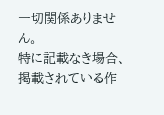一切関係ありません。
特に記載なき場合、掲載されている作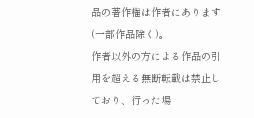品の著作権は作者にあります(一部作品除く)。
作者以外の方による作品の引用を超える無断転載は禁止しており、行った場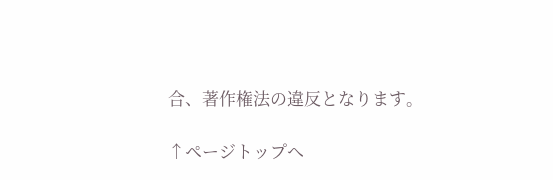合、著作権法の違反となります。

↑ページトップへ